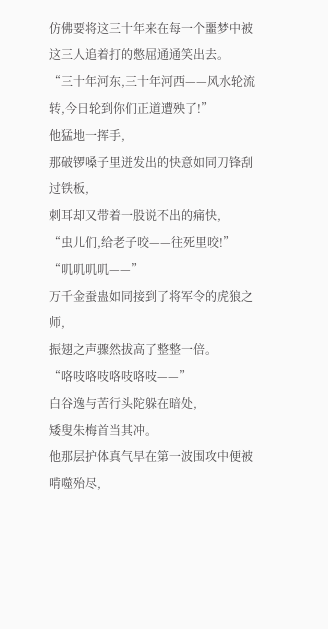仿佛要将这三十年来在每一个噩梦中被这三人追着打的憋屈通通笑出去。
“三十年河东,三十年河西——风水轮流转,今日轮到你们正道遭殃了!”
他猛地一挥手,
那破锣嗓子里迸发出的快意如同刀锋刮过铁板,
刺耳却又带着一股说不出的痛快,
“虫儿们,给老子咬——往死里咬!”
“叽叽叽叽——”
万千金蚕蛊如同接到了将军令的虎狼之师,
振翅之声骤然拔高了整整一倍。
“咯吱咯吱咯吱咯吱——”
白谷逸与苦行头陀躲在暗处,
矮叟朱梅首当其冲。
他那层护体真气早在第一波围攻中便被啃噬殆尽,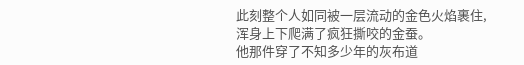此刻整个人如同被一层流动的金色火焰裹住,
浑身上下爬满了疯狂撕咬的金蚕。
他那件穿了不知多少年的灰布道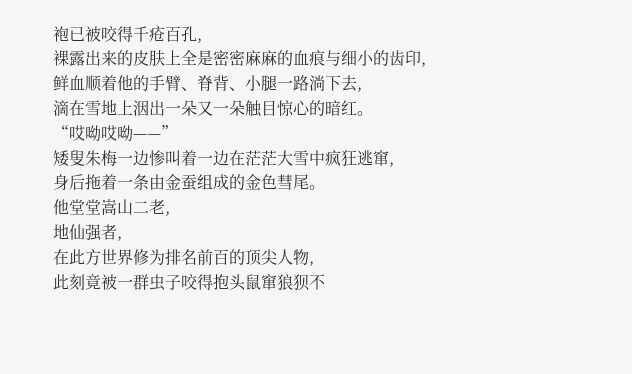袍已被咬得千疮百孔,
裸露出来的皮肤上全是密密麻麻的血痕与细小的齿印,
鲜血顺着他的手臂、脊背、小腿一路淌下去,
滴在雪地上洇出一朵又一朵触目惊心的暗红。
“哎呦哎呦——”
矮叟朱梅一边惨叫着一边在茫茫大雪中疯狂逃窜,
身后拖着一条由金蚕组成的金色彗尾。
他堂堂嵩山二老,
地仙强者,
在此方世界修为排名前百的顶尖人物,
此刻竟被一群虫子咬得抱头鼠窜狼狈不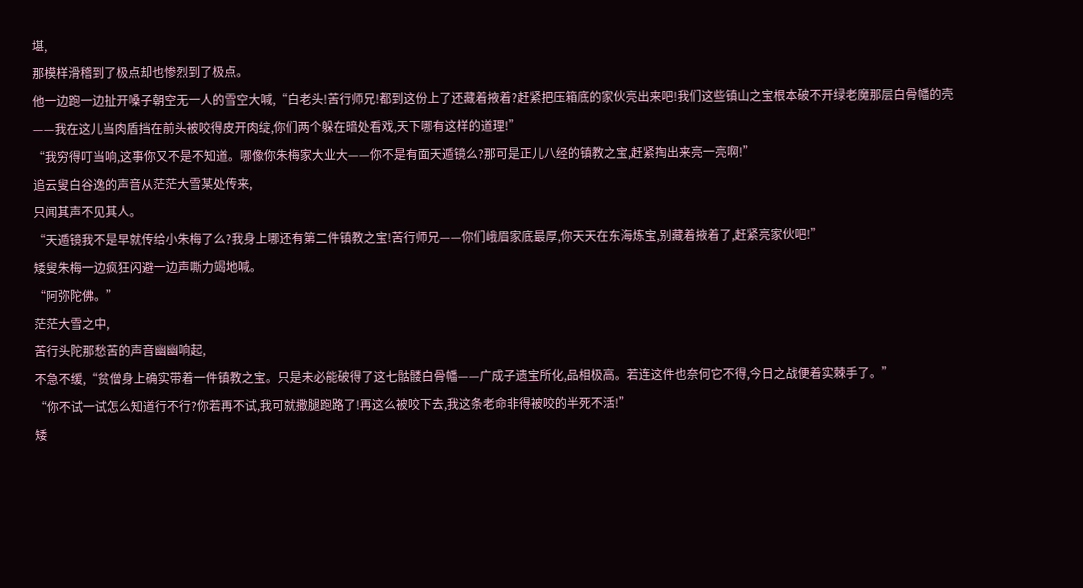堪,
那模样滑稽到了极点却也惨烈到了极点。
他一边跑一边扯开嗓子朝空无一人的雪空大喊,“白老头!苦行师兄!都到这份上了还藏着掖着?赶紧把压箱底的家伙亮出来吧!我们这些镇山之宝根本破不开绿老魔那层白骨幡的壳——我在这儿当肉盾挡在前头被咬得皮开肉绽,你们两个躲在暗处看戏,天下哪有这样的道理!”
“我穷得叮当响,这事你又不是不知道。哪像你朱梅家大业大——你不是有面天遁镜么?那可是正儿八经的镇教之宝,赶紧掏出来亮一亮啊!”
追云叟白谷逸的声音从茫茫大雪某处传来,
只闻其声不见其人。
“天遁镜我不是早就传给小朱梅了么?我身上哪还有第二件镇教之宝!苦行师兄——你们峨眉家底最厚,你天天在东海炼宝,别藏着掖着了,赶紧亮家伙吧!”
矮叟朱梅一边疯狂闪避一边声嘶力竭地喊。
“阿弥陀佛。”
茫茫大雪之中,
苦行头陀那愁苦的声音幽幽响起,
不急不缓,“贫僧身上确实带着一件镇教之宝。只是未必能破得了这七骷髅白骨幡——广成子遗宝所化,品相极高。若连这件也奈何它不得,今日之战便着实棘手了。”
“你不试一试怎么知道行不行?你若再不试,我可就撒腿跑路了!再这么被咬下去,我这条老命非得被咬的半死不活!”
矮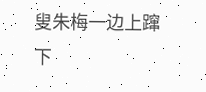叟朱梅一边上蹿下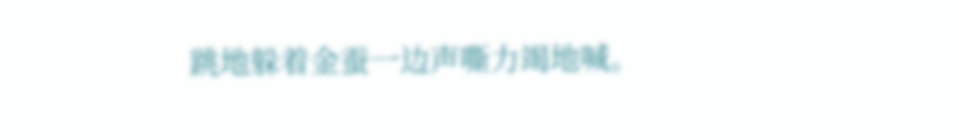跳地躲着金蚕一边声嘶力竭地喊。